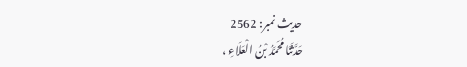حدیث نمبر: 2562
حَدَّثَنَا مُحَمَّدُ بْنُ الْعَلَاءِ ،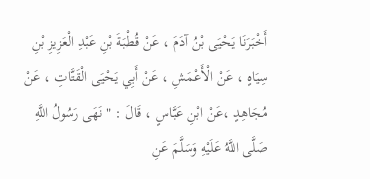أَخْبَرَنَا يَحْيَى بْنُ آدَمَ ، عَنْ قُطْبَةَ بْنِ عَبْدِ الْعَزِيزِ بْنِ سِيَاهٍ ، عَنْ الْأَعْمَشِ ، عَنْ أَبِي يَحْيَى الْقَتَّاتِ ، عَنْ مُجَاهِدٍ ،عَنْ ابْنِ عَبَّاسٍ ، قَالَ : " نَهَى رَسُولُ اللَّهِ صَلَّى اللَّهُ عَلَيْهِ وَسَلَّمَ عَنِ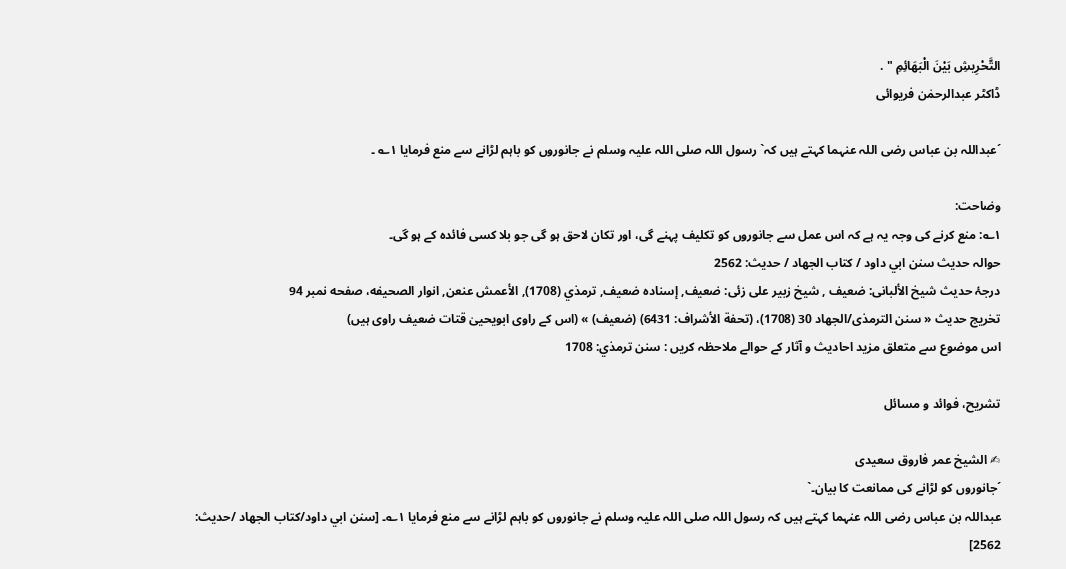التَّحْرِيشِ بَيْنَ الْبَهَائِمِ " .
ڈاکٹر عبدالرحمٰن فریوائی

´عبداللہ بن عباس رضی اللہ عنہما کہتے ہیں کہ` رسول اللہ صلی اللہ علیہ وسلم نے جانوروں کو باہم لڑانے سے منع فرمایا ۱؎ ۔

وضاحت:
۱؎: منع کرنے کی وجہ یہ ہے کہ اس عمل سے جانوروں کو تکلیف پہنے گی، اور تکان لاحق ہو گی جو بلا کسی فائدہ کے ہو گی۔
حوالہ حدیث سنن ابي داود / كتاب الجهاد / حدیث: 2562
درجۂ حدیث شیخ الألبانی: ضعيف , شیخ زبیر علی زئی: ضعيف, إسناده ضعيف, ترمذي (1708), الأعمش عنعن, انوار الصحيفه، صفحه نمبر 94
تخریج حدیث « سنن الترمذی/الجھاد 30 (1708)، (تحفة الأشراف: 6431) (ضعیف) » (اس کے راوی ابویحییٰ قتات ضعیف راوی ہیں)
اس موضوع سے متعلق مزید احادیث و آثار کے حوالے ملاحظہ کریں : سنن ترمذي: 1708

تشریح، فوائد و مسائل

✍ الشیخ عمر فاروق سعیدی
´جانوروں کو لڑانے کی ممانعت کا بیان۔`
عبداللہ بن عباس رضی اللہ عنہما کہتے ہیں کہ رسول اللہ صلی اللہ علیہ وسلم نے جانوروں کو باہم لڑانے سے منع فرمایا ۱؎۔ [سنن ابي داود/كتاب الجهاد /حدیث: 2562]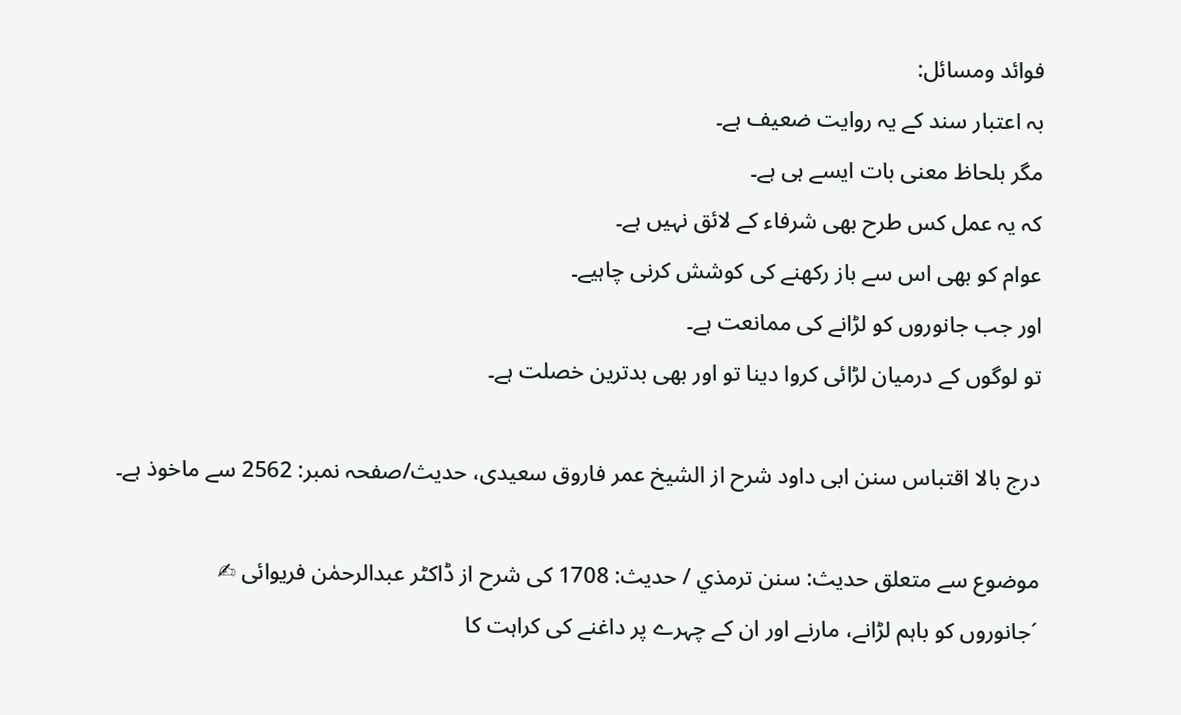فوائد ومسائل:
بہ اعتبار سند کے یہ روایت ضعیف ہے۔
مگر بلحاظ معنی بات ایسے ہی ہے۔
کہ یہ عمل کس طرح بھی شرفاء کے لائق نہیں ہے۔
عوام کو بھی اس سے باز رکھنے کی کوشش کرنی چاہیے۔
اور جب جانوروں کو لڑانے کی ممانعت ہے۔
تو لوگوں کے درمیان لڑائی کروا دینا تو اور بھی بدترین خصلت ہے۔

درج بالا اقتباس سنن ابی داود شرح از الشیخ عمر فاروق سعیدی، حدیث/صفحہ نمبر: 2562 سے ماخوذ ہے۔

موضوع سے متعلق حدیث: سنن ترمذي / حدیث: 1708 کی شرح از ڈاکٹر عبدالرحمٰن فریوائی ✍
´جانوروں کو باہم لڑانے، مارنے اور ان کے چہرے پر داغنے کی کراہت کا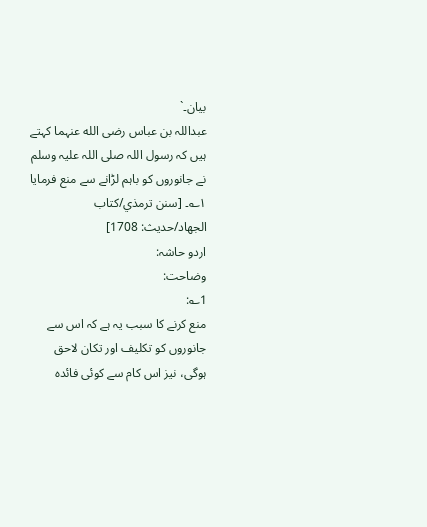بیان۔`
عبداللہ بن عباس رضی الله عنہما کہتے ہیں کہ رسول اللہ صلی اللہ علیہ وسلم نے جانوروں کو باہم لڑانے سے منع فرمایا ۱؎۔ [سنن ترمذي/كتاب الجهاد/حدیث: 1708]
اردو حاشہ:
وضاحت:
1؎:
منع کرنے کا سبب یہ ہے کہ اس سے جانوروں کو تکلیف اور تکان لاحق ہوگی، نیز اس کام سے کوئی فائدہ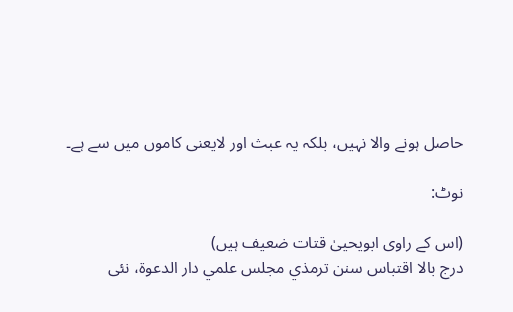حاصل ہونے والا نہیں، بلکہ یہ عبث اور لایعنی کاموں میں سے ہے۔

نوٹ:

(اس کے راوی ابویحییٰ قتات ضعیف ہیں)
درج بالا اقتباس سنن ترمذي مجلس علمي دار الدعوة، نئى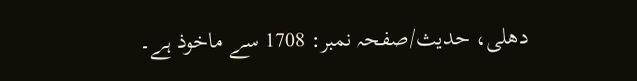دهلى، حدیث/صفحہ نمبر: 1708 سے ماخوذ ہے۔